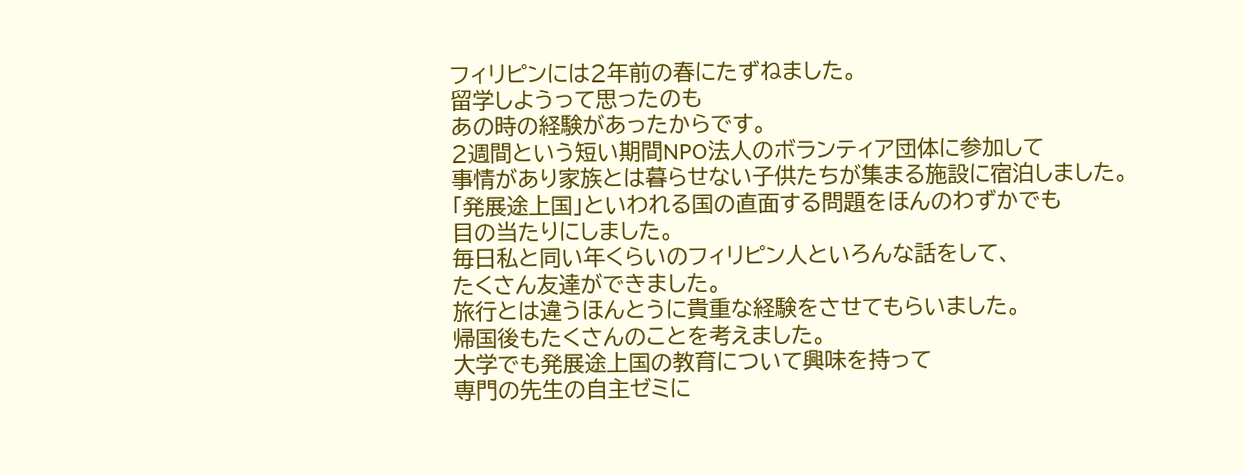フィリピンには2年前の春にたずねました。
留学しようって思ったのも
あの時の経験があったからです。
2週間という短い期間NPO法人のボランティア団体に参加して
事情があり家族とは暮らせない子供たちが集まる施設に宿泊しました。
「発展途上国」といわれる国の直面する問題をほんのわずかでも
目の当たりにしました。
毎日私と同い年くらいのフィリピン人といろんな話をして、
たくさん友達ができました。
旅行とは違うほんとうに貴重な経験をさせてもらいました。
帰国後もたくさんのことを考えました。
大学でも発展途上国の教育について興味を持って
専門の先生の自主ゼミに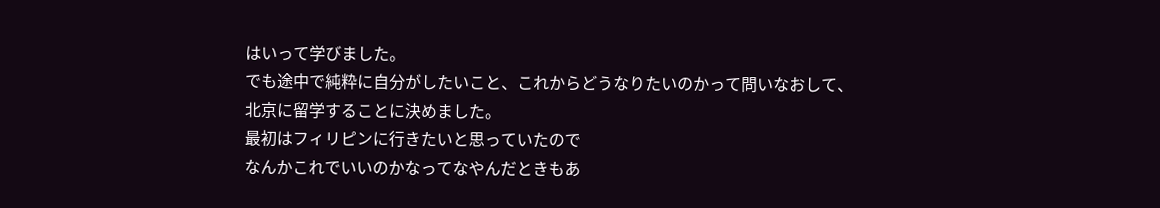はいって学びました。
でも途中で純粋に自分がしたいこと、これからどうなりたいのかって問いなおして、
北京に留学することに決めました。
最初はフィリピンに行きたいと思っていたので
なんかこれでいいのかなってなやんだときもあ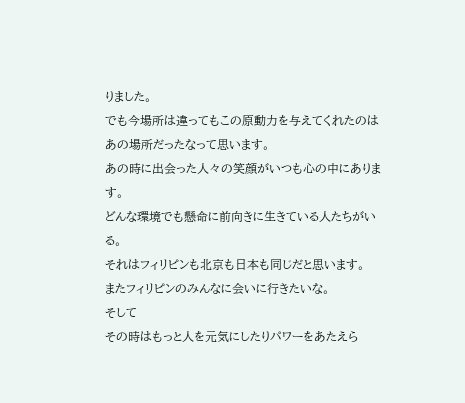りました。
でも今場所は違ってもこの原動力を与えてくれたのは
あの場所だったなって思います。
あの時に出会った人々の笑顔がいつも心の中にあります。
どんな環境でも懸命に前向きに生きている人たちがいる。
それはフィリピンも北京も日本も同じだと思います。
またフィリピンのみんなに会いに行きたいな。
そして
その時はもっと人を元気にしたりパワーをあたえら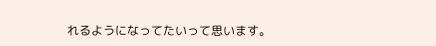れるようになってたいって思います。